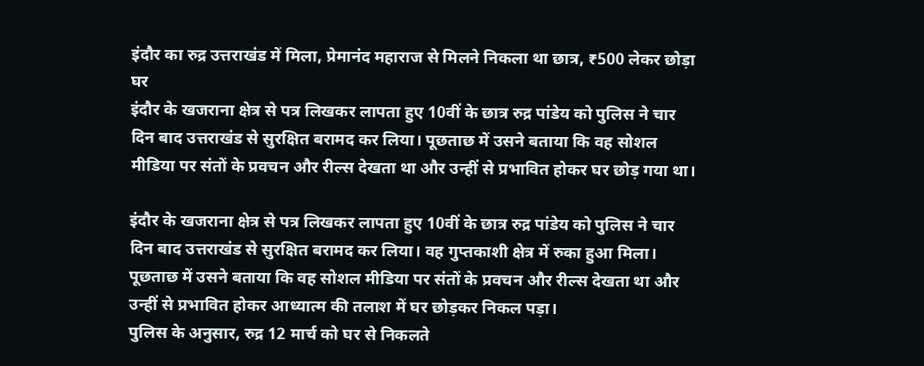इंदौर का रुद्र उत्तराखंड में मिला, प्रेमानंद महाराज से मिलने निकला था छात्र, ₹500 लेकर छोड़ा घर
इंदौर के खजराना क्षेत्र से पत्र लिखकर लापता हुए 10वीं के छात्र रुद्र पांडेय को पुलिस ने चार दिन बाद उत्तराखंड से सुरक्षित बरामद कर लिया। पूछताछ में उसने बताया कि वह सोशल मीडिया पर संतों के प्रवचन और रील्स देखता था और उन्हीं से प्रभावित होकर घर छोड़ गया था।

इंदौर के खजराना क्षेत्र से पत्र लिखकर लापता हुए 10वीं के छात्र रुद्र पांडेय को पुलिस ने चार दिन बाद उत्तराखंड से सुरक्षित बरामद कर लिया। वह गुप्तकाशी क्षेत्र में रुका हुआ मिला। पूछताछ में उसने बताया कि वह सोशल मीडिया पर संतों के प्रवचन और रील्स देखता था और उन्हीं से प्रभावित होकर आध्यात्म की तलाश में घर छोड़कर निकल पड़ा।
पुलिस के अनुसार, रुद्र 12 मार्च को घर से निकलते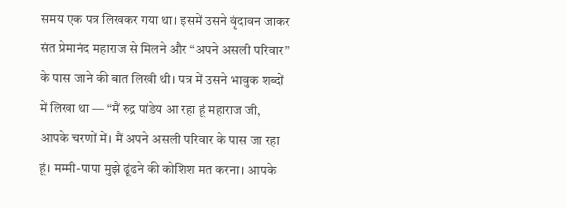समय एक पत्र लिखकर गया था। इसमें उसने वृंदावन जाकर संत प्रेमानंद महाराज से मिलने और “अपने असली परिवार” के पास जाने की बात लिखी थी। पत्र में उसने भावुक शब्दों में लिखा था — “मैं रुद्र पांडेय आ रहा हूं महाराज जी, आपके चरणों में। मैं अपने असली परिवार के पास जा रहा हूं। मम्मी-पापा मुझे ढूंढने की कोशिश मत करना। आपके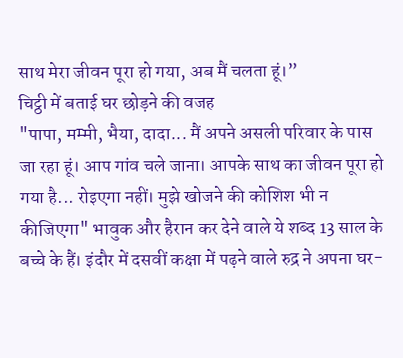साथ मेरा जीवन पूरा हो गया, अब मैं चलता हूं।”
चिट्ठी में बताई घर छोड़ने की वजह
"पापा, मम्मी, भैया, दादा... मैं अपने असली परिवार के पास जा रहा हूं। आप गांव चले जाना। आपके साथ का जीवन पूरा हो गया है... रोइएगा नहीं। मुझे खोजने की कोशिश भी न कीजिएगा" भावुक और हैरान कर देने वाले ये शब्द 13 साल के बच्चे के हैं। इंदौर में दसवीं कक्षा में पढ़ने वाले रुद्र ने अपना घर-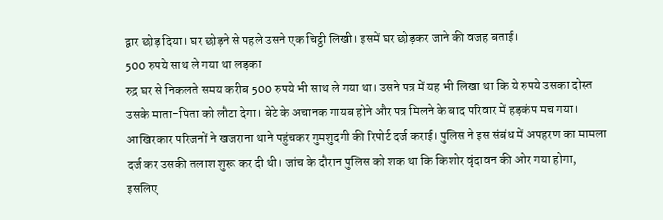द्वार छोड़ दिया। घर छोड़ने से पहले उसने एक चिट्ठी लिखी। इसमें घर छोड़कर जाने की वजह बताई।
500 रुपये साथ ले गया था लड़का
रुद्र घर से निकलते समय करीब 500 रुपये भी साथ ले गया था। उसने पत्र में यह भी लिखा था कि ये रुपये उसका दोस्त उसके माता-पिता को लौटा देगा। बेटे के अचानक गायब होने और पत्र मिलने के बाद परिवार में हड़कंप मच गया। आखिरकार परिजनों ने खजराना थाने पहुंचकर गुमशुदगी की रिपोर्ट दर्ज कराई। पुलिस ने इस संबंध में अपहरण का मामला दर्ज कर उसकी तलाश शुरू कर दी थी। जांच के दौरान पुलिस को शक था कि किशोर वृंदावन की ओर गया होगा, इसलिए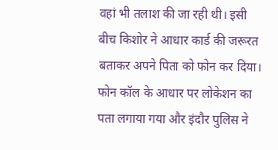वहां भी तलाश की जा रही थी। इसी बीच किशोर ने आधार कार्ड की जरूरत बताकर अपने पिता को फोन कर दिया। फोन कॉल के आधार पर लोकेशन का पता लगाया गया और इंदौर पुलिस ने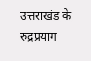उत्तराखंड के रुद्रप्रयाग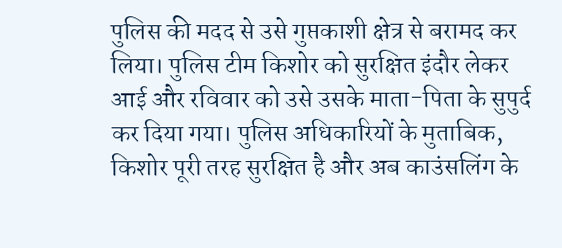पुलिस की मदद से उसे गुप्तकाशी क्षेत्र से बरामद कर लिया। पुलिस टीम किशोर को सुरक्षित इंदौर लेकर आई और रविवार को उसे उसके माता-पिता के सुपुर्द कर दिया गया। पुलिस अधिकारियों के मुताबिक, किशोर पूरी तरह सुरक्षित है और अब काउंसलिंग के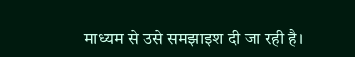माध्यम से उसे समझाइश दी जा रही है।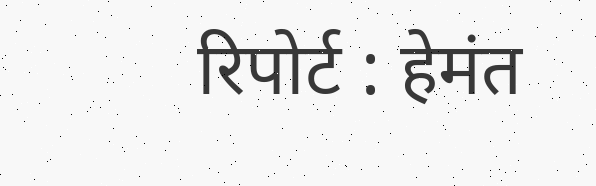रिपोर्ट : हेमंत